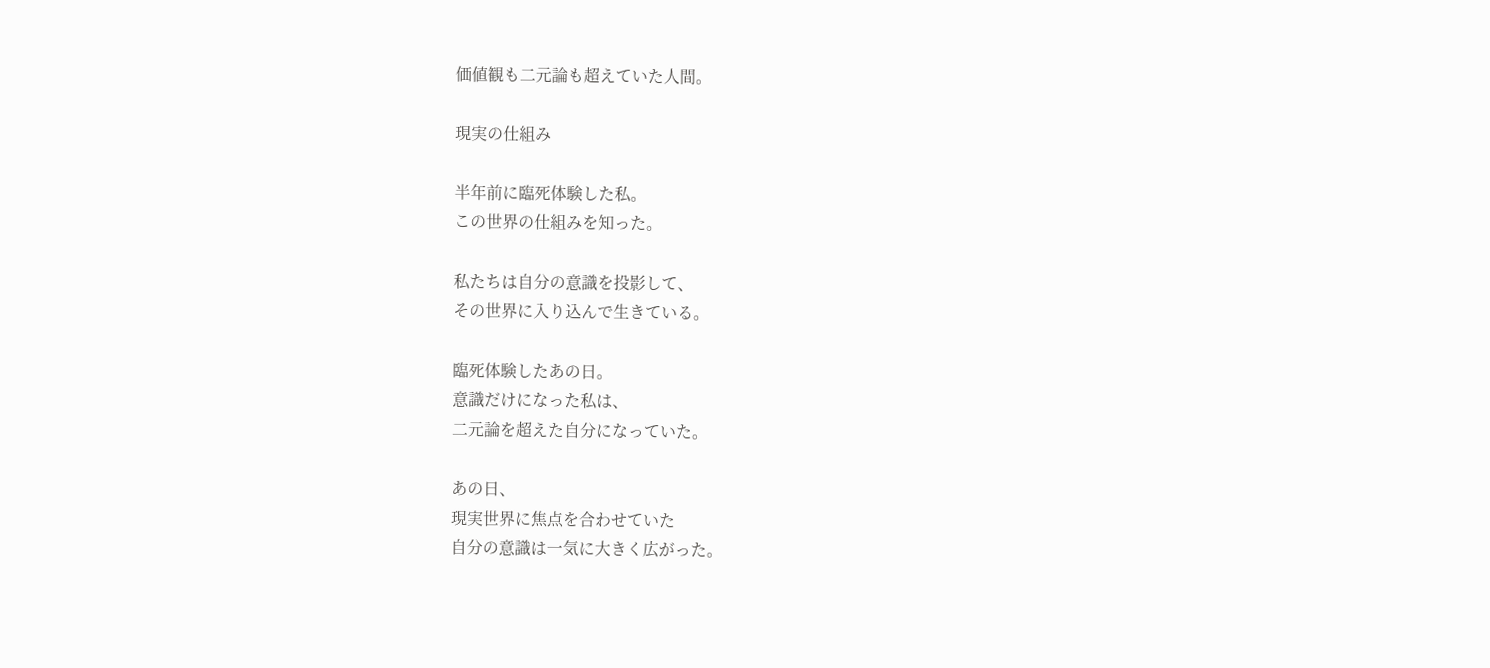価値観も二元論も超えていた人間。

現実の仕組み

半年前に臨死体験した私。
この世界の仕組みを知った。

私たちは自分の意識を投影して、
その世界に入り込んで生きている。

臨死体験したあの日。
意識だけになった私は、
二元論を超えた自分になっていた。

あの日、
現実世界に焦点を合わせていた
自分の意識は一気に大きく広がった。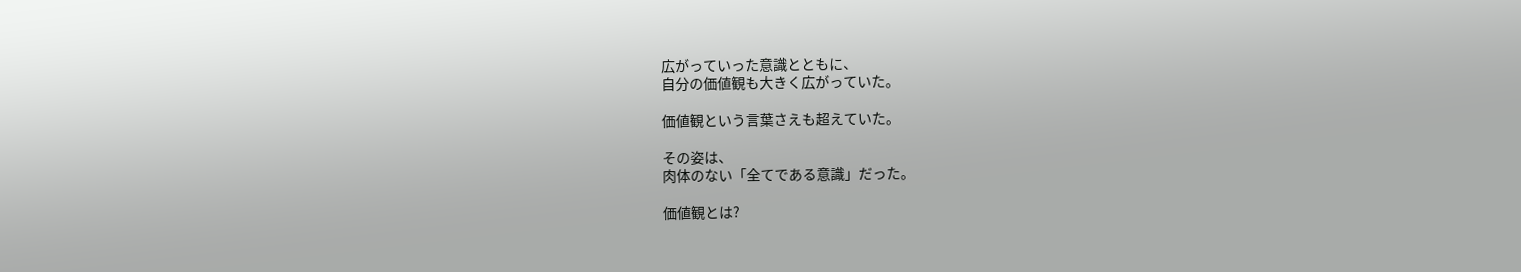広がっていった意識とともに、
自分の価値観も大きく広がっていた。

価値観という言葉さえも超えていた。

その姿は、
肉体のない「全てである意識」だった。

価値観とは?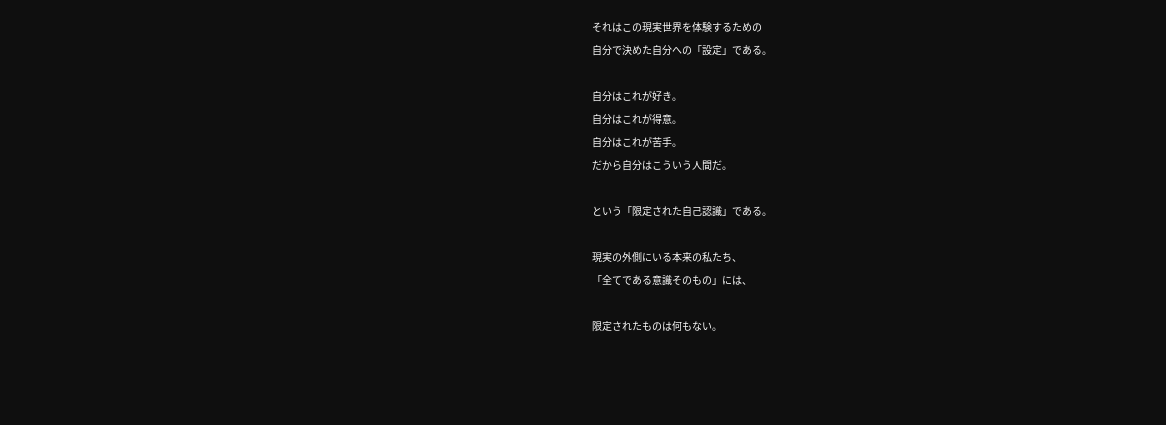それはこの現実世界を体験するための
自分で決めた自分への「設定」である。

自分はこれが好き。
自分はこれが得意。
自分はこれが苦手。
だから自分はこういう人間だ。

という「限定された自己認識」である。

現実の外側にいる本来の私たち、
「全てである意識そのもの」には、

限定されたものは何もない。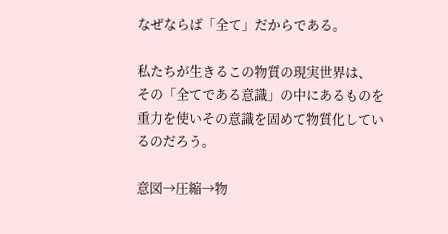なぜならば「全て」だからである。

私たちが生きるこの物質の現実世界は、
その「全てである意識」の中にあるものを
重力を使いその意識を固めて物質化しているのだろう。

意図→圧縮→物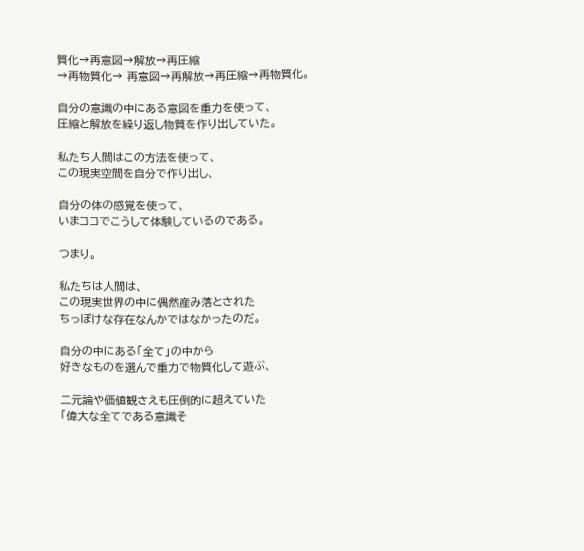質化→再意図→解放→再圧縮
→再物質化→ 再意図→再解放→再圧縮→再物質化。

自分の意識の中にある意図を重力を使って、
圧縮と解放を繰り返し物質を作り出していた。

私たち人間はこの方法を使って、
この現実空間を自分で作り出し、

自分の体の感覚を使って、
いまココでこうして体験しているのである。

つまり。

私たちは人間は、
この現実世界の中に偶然産み落とされた
ちっぽけな存在なんかではなかったのだ。

自分の中にある「全て」の中から
好きなものを選んで重力で物質化して遊ぶ、

二元論や価値観さえも圧倒的に超えていた
「偉大な全てである意識そ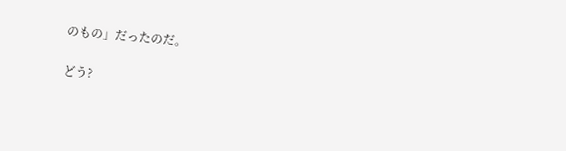のもの」だったのだ。

どう?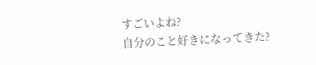すごいよね?
自分のこと好きになってきた?